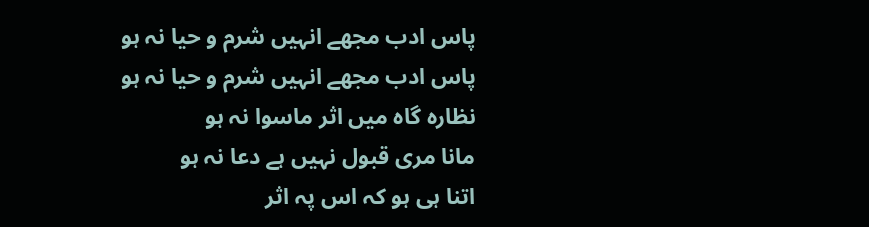پاس ادب مجھے انہیں شرم و حیا نہ ہو
پاس ادب مجھے انہیں شرم و حیا نہ ہو
نظارہ گاہ میں اثر ماسوا نہ ہو
مانا مری قبول نہیں ہے دعا نہ ہو
اتنا ہی ہو کہ اس پہ اثر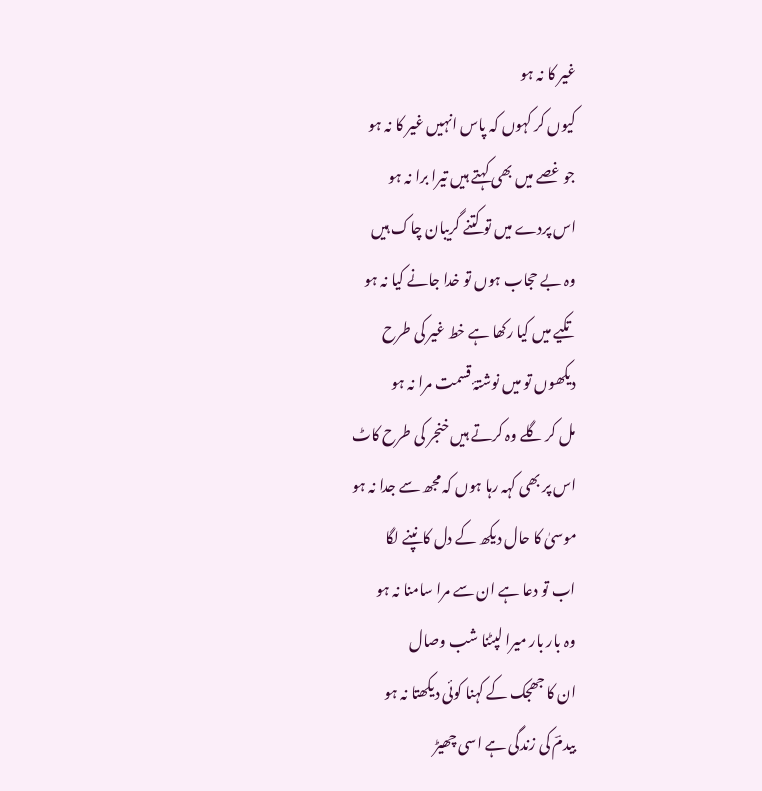غیر کا نہ ہو
کیوں کر کہوں کہ پاس انہیں غیر کا نہ ہو
جو غصے میں بھی کہتے ہیں تیرا برا نہ ہو
اس پردے میں تو کتنے گریبان چاک ہیں
وہ بے حجاب ہوں تو خدا جانے کیا نہ ہو
تکیے میں کیا رکھا ہے خط غیر کی طرح
دیکھوں تو میں نوشتۂ قسمت مرا نہ ہو
مل کر گلے وہ کرتے ہیں خنجر کی طرح کاٹ
اس پر بھی کہہ رہا ہوں کہ مجھ سے جدا نہ ہو
موسیٰ کا حال دیکھ کے دل کانپنے لگا
اب تو دعا ہے ان سے مرا سامنا نہ ہو
وہ بار بار میرا لپٹنا شب وصال
ان کا جھجک کے کہنا کوئی دیکھتا نہ ہو
بیدمؔ کی زندگی ہے اسی چھیڑ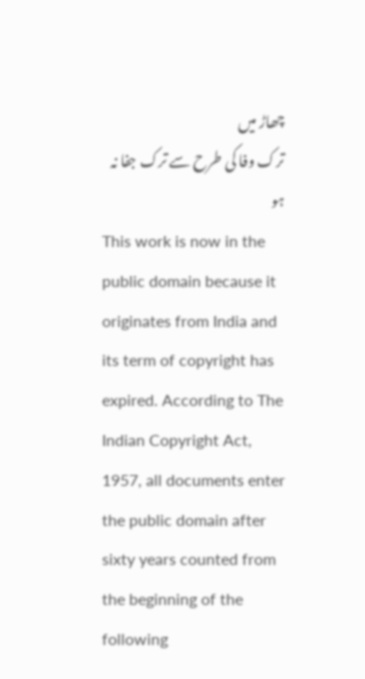چھاڑ میں
ترک وفا کی طرح سے ترک جفا نہ ہو
This work is now in the public domain because it originates from India and its term of copyright has expired. According to The Indian Copyright Act, 1957, all documents enter the public domain after sixty years counted from the beginning of the following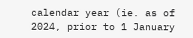calendar year (ie. as of 2024, prior to 1 January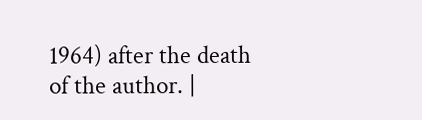1964) after the death of the author. |